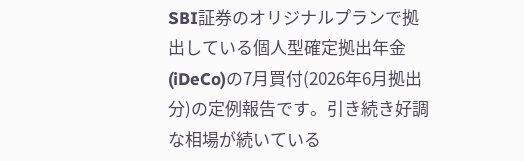SBI証券のオリジナルプランで拠出している個人型確定拠出年金(iDeCo)の7月買付(2026年6月拠出分)の定例報告です。引き続き好調な相場が続いている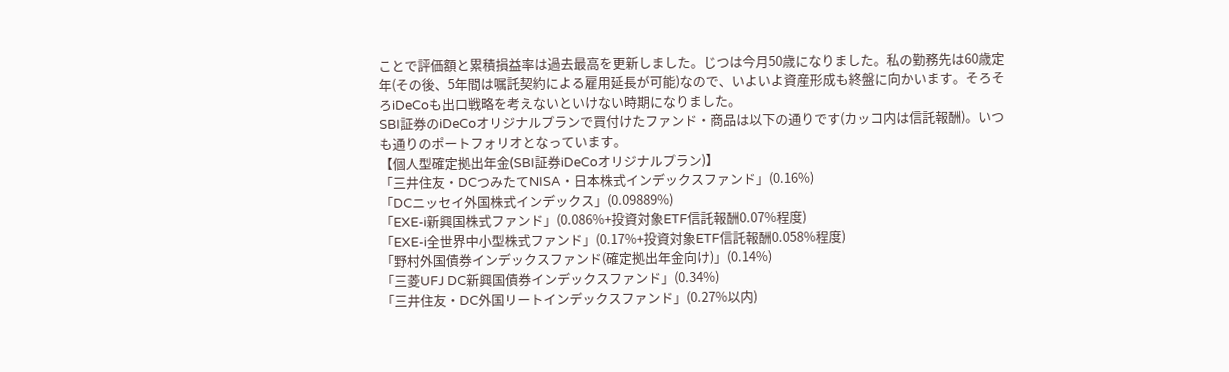ことで評価額と累積損益率は過去最高を更新しました。じつは今月50歳になりました。私の勤務先は60歳定年(その後、5年間は嘱託契約による雇用延長が可能)なので、いよいよ資産形成も終盤に向かいます。そろそろiDeCoも出口戦略を考えないといけない時期になりました。
SBI証券のiDeCoオリジナルプランで買付けたファンド・商品は以下の通りです(カッコ内は信託報酬)。いつも通りのポートフォリオとなっています。
【個人型確定拠出年金(SBI証券iDeCoオリジナルプラン)】
「三井住友・DCつみたてNISA・日本株式インデックスファンド」(0.16%)
「DCニッセイ外国株式インデックス」(0.09889%)
「EXE-i新興国株式ファンド」(0.086%+投資対象ETF信託報酬0.07%程度)
「EXE-i全世界中小型株式ファンド」(0.17%+投資対象ETF信託報酬0.058%程度)
「野村外国債券インデックスファンド(確定拠出年金向け)」(0.14%)
「三菱UFJ DC新興国債券インデックスファンド」(0.34%)
「三井住友・DC外国リートインデックスファンド」(0.27%以内)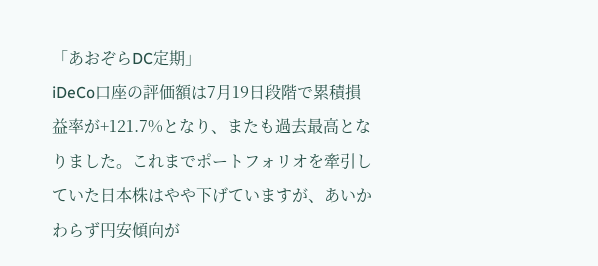「あおぞらDC定期」
iDeCo口座の評価額は7月19日段階で累積損益率が+121.7%となり、またも過去最高となりました。これまでポートフォリオを牽引していた日本株はやや下げていますが、あいかわらず円安傾向が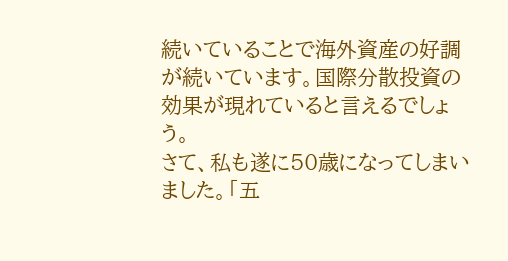続いていることで海外資産の好調が続いています。国際分散投資の効果が現れていると言えるでしょう。
さて、私も遂に50歳になってしまいました。「五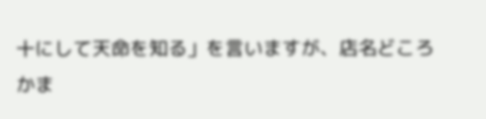十にして天命を知る」を言いますが、店名どころかま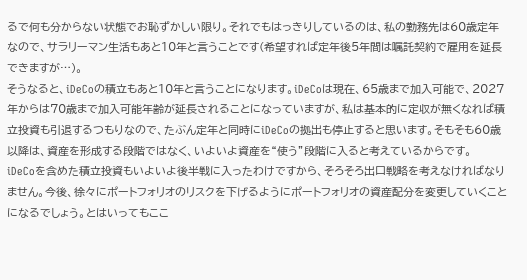るで何も分からない状態でお恥ずかしい限り。それでもはっきりしているのは、私の勤務先は60歳定年なので、サラリーマン生活もあと10年と言うことです(希望すれば定年後5年間は嘱託契約で雇用を延長できますが…)。
そうなると、iDeCoの積立もあと10年と言うことになります。iDeCoは現在、65歳まで加入可能で、2027年からは70歳まで加入可能年齢が延長されることになっていますが、私は基本的に定収が無くなれば積立投資も引退するつもりなので、たぶん定年と同時にiDeCoの拠出も停止すると思います。そもそも60歳以降は、資産を形成する段階ではなく、いよいよ資産を“使う”段階に入ると考えているからです。
iDeCoを含めた積立投資もいよいよ後半戦に入ったわけですから、そろそろ出口戦略を考えなければなりません。今後、徐々にポートフォリオのリスクを下げるようにポートフォリオの資産配分を変更していくことになるでしょう。とはいってもここ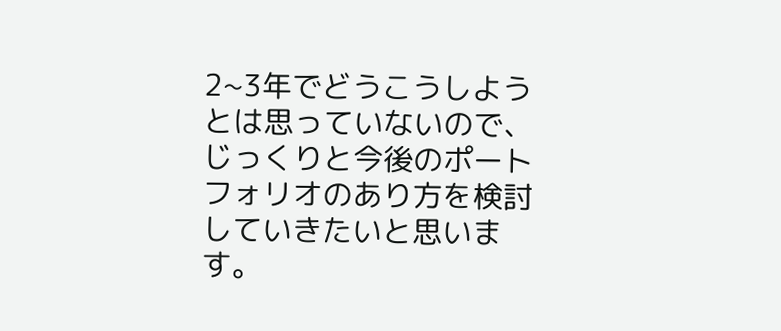2~3年でどうこうしようとは思っていないので、じっくりと今後のポートフォリオのあり方を検討していきたいと思います。